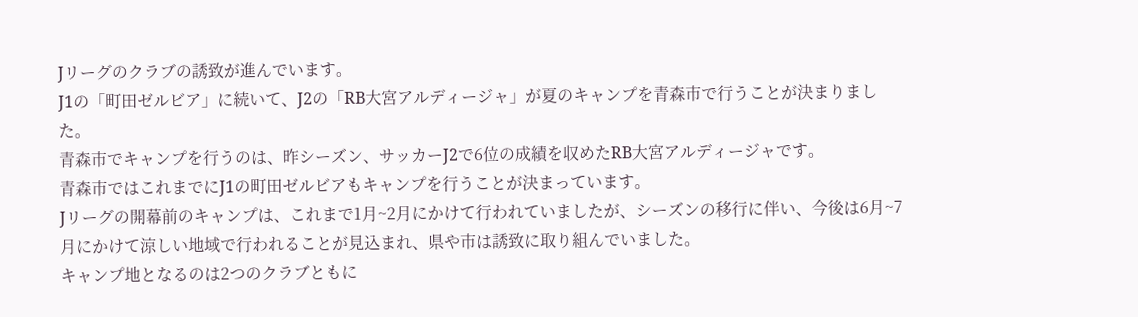Jリーグのクラブの誘致が進んでいます。
J1の「町田ゼルビア」に続いて、J2の「RB大宮アルディージャ」が夏のキャンプを青森市で行うことが決まりました。
青森市でキャンプを行うのは、昨シーズン、サッカーJ2で6位の成績を収めたRB大宮アルディージャです。
青森市ではこれまでにJ1の町田ゼルビアもキャンプを行うことが決まっています。
Jリーグの開幕前のキャンプは、これまで1月~2月にかけて行われていましたが、シーズンの移行に伴い、今後は6月~7月にかけて涼しい地域で行われることが見込まれ、県や市は誘致に取り組んでいました。
キャンプ地となるのは2つのクラブともに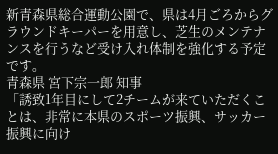新青森県総合運動公園で、県は4月ごろからグラウンドキーパーを用意し、芝生のメンテナンスを行うなど受け入れ体制を強化する予定です。
青森県 宮下宗一郎 知事
「誘致1年目にして2チームが来ていただくことは、非常に本県のスポーツ振興、サッカー振興に向け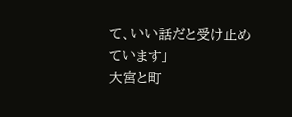て、いい話だと受け止めています」
大宮と町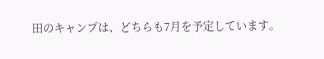田のキャンプは、どちらも7月を予定しています。